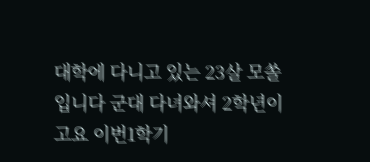대학에 다니고 있는 23살 모쏠입니다 군대 다녀와셔 2학년이고요 이번1학기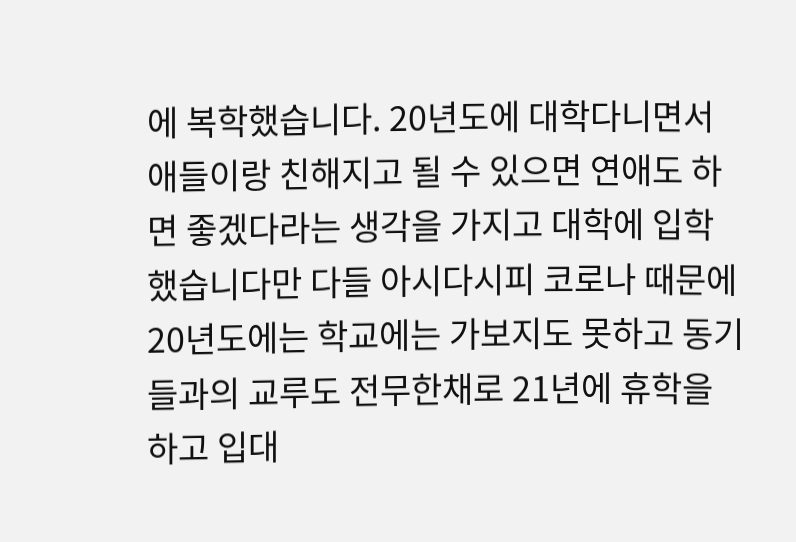에 복학했습니다. 20년도에 대학다니면서 애들이랑 친해지고 될 수 있으면 연애도 하면 좋겠다라는 생각을 가지고 대학에 입학 했습니다만 다들 아시다시피 코로나 때문에 20년도에는 학교에는 가보지도 못하고 동기들과의 교루도 전무한채로 21년에 휴학을 하고 입대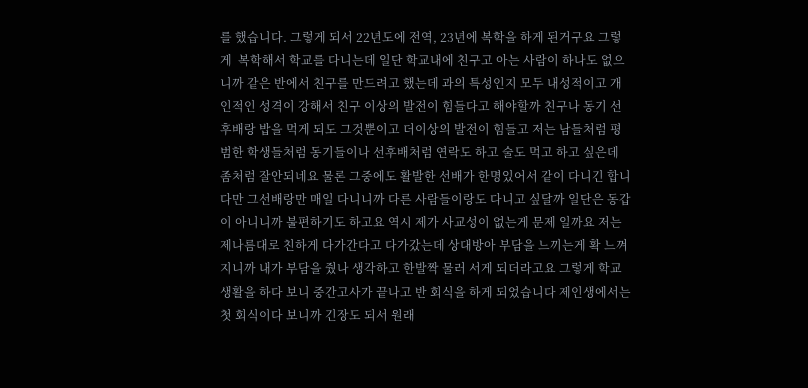를 했습니다. 그렇게 되서 22년도에 전역, 23년에 복학을 하게 된거구요 그렇게  복학해서 학교를 다니는데 일단 학교내에 친구고 아는 사람이 하나도 없으니까 같은 반에서 친구를 만드려고 했는데 과의 특성인지 모두 내성적이고 개인적인 성격이 강해서 친구 이상의 발전이 힘들다고 해야할까 친구나 동기 선후배랑 밥을 먹게 되도 그것뿐이고 더이상의 발전이 힘들고 저는 남들처럼 평범한 학생들처럼 동기들이나 선후배처럼 연락도 하고 술도 먹고 하고 싶은데 좀처럼 잘안되네요 물론 그중에도 활발한 선배가 한명있어서 같이 다니긴 합니다만 그선배랑만 매일 다니니까 다른 사람들이랑도 다니고 싶달까 일단은 동갑이 아니니까 불편하기도 하고요 역시 제가 사교성이 없는게 문제 일까요 저는 제나름대로 친하게 다가간다고 다가갔는데 상대방아 부담을 느끼는게 확 느껴지니까 내가 부담을 줬나 생각하고 한발짝 물러 서게 되더라고요 그렇게 학교생활을 하다 보니 중간고사가 끝나고 반 회식을 하게 되었습니다 제인생에서는 첫 회식이다 보니까 긴장도 되서 원래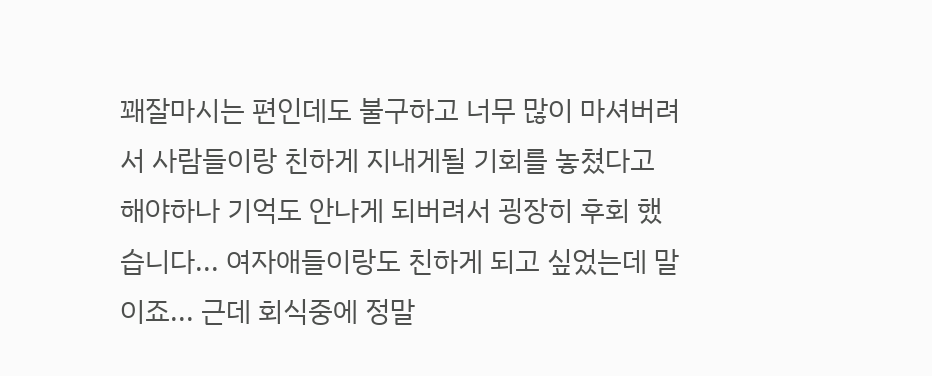꽤잘마시는 편인데도 불구하고 너무 많이 마셔버려서 사람들이랑 친하게 지내게될 기회를 놓쳤다고 해야하나 기억도 안나게 되버려서 굉장히 후회 했습니다... 여자애들이랑도 친하게 되고 싶었는데 말이죠... 근데 회식중에 정말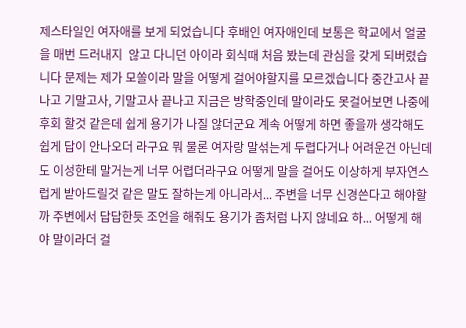제스타일인 여자애를 보게 되었습니다 후배인 여자애인데 보통은 학교에서 얼굴을 매번 드러내지  않고 다니던 아이라 회식때 처음 봤는데 관심을 갖게 되버렸습니다 문제는 제가 모쏠이라 말을 어떻게 걸어야할지를 모르겠습니다 중간고사 끝나고 기말고사, 기말고사 끝나고 지금은 방학중인데 말이라도 못걸어보면 나중에 후회 할것 같은데 쉽게 용기가 나질 않더군요 계속 어떻게 하면 좋을까 생각해도 쉽게 답이 안나오더 라구요 뭐 물론 여자랑 말섞는게 두렵다거나 어려운건 아닌데도 이성한테 말거는게 너무 어렵더라구요 어떻게 말을 걸어도 이상하게 부자연스럽게 받아드릴것 같은 말도 잘하는게 아니라서... 주변을 너무 신경쓴다고 해야할까 주변에서 답답한듯 조언을 해줘도 용기가 좀처럼 나지 않네요 하... 어떻게 해야 말이라더 걸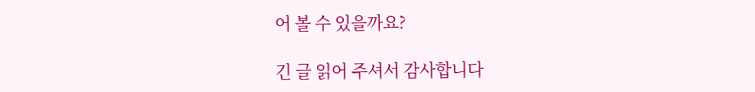어 볼 수 있을까요?

긴 글 읽어 주셔서 감사합니다